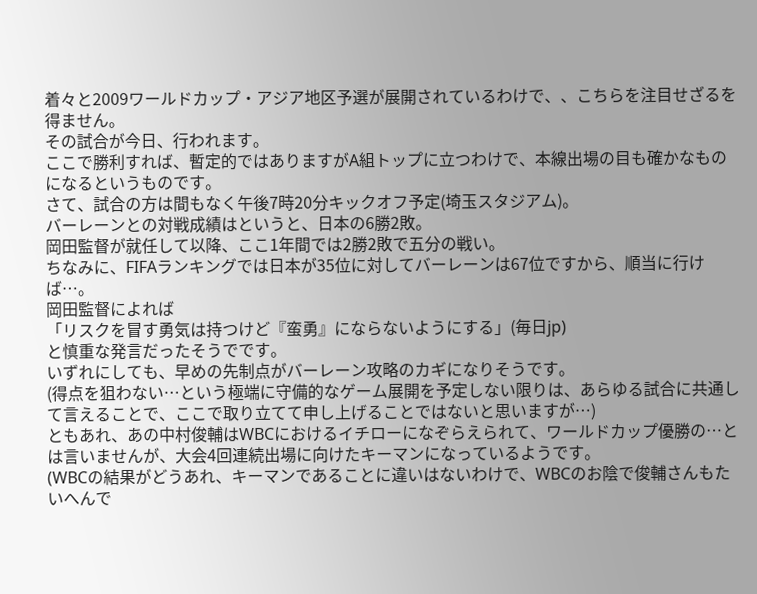着々と2009ワールドカップ・アジア地区予選が展開されているわけで、、こちらを注目せざるを得ません。
その試合が今日、行われます。
ここで勝利すれば、暫定的ではありますがA組トップに立つわけで、本線出場の目も確かなものになるというものです。
さて、試合の方は間もなく午後7時20分キックオフ予定(埼玉スタジアム)。
バーレーンとの対戦成績はというと、日本の6勝2敗。
岡田監督が就任して以降、ここ1年間では2勝2敗で五分の戦い。
ちなみに、FIFAランキングでは日本が35位に対してバーレーンは67位ですから、順当に行けば…。
岡田監督によれば
「リスクを冒す勇気は持つけど『蛮勇』にならないようにする」(毎日jp)
と慎重な発言だったそうでです。
いずれにしても、早めの先制点がバーレーン攻略のカギになりそうです。
(得点を狙わない…という極端に守備的なゲーム展開を予定しない限りは、あらゆる試合に共通して言えることで、ここで取り立てて申し上げることではないと思いますが…)
ともあれ、あの中村俊輔はWBCにおけるイチローになぞらえられて、ワールドカップ優勝の…とは言いませんが、大会4回連続出場に向けたキーマンになっているようです。
(WBCの結果がどうあれ、キーマンであることに違いはないわけで、WBCのお陰で俊輔さんもたいへんで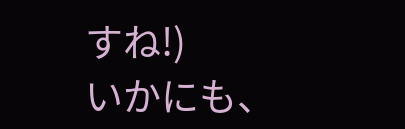すね!)
いかにも、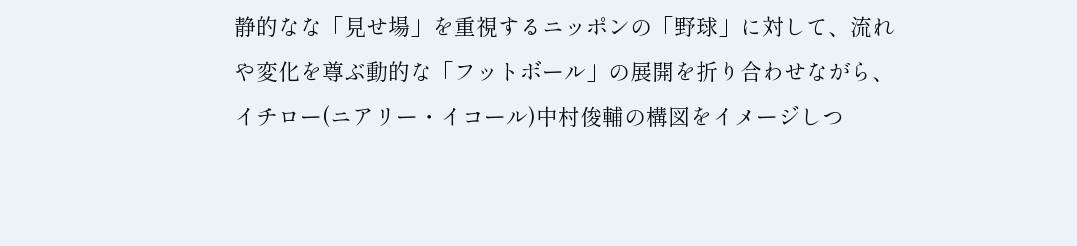静的なな「見せ場」を重視するニッポンの「野球」に対して、流れや変化を尊ぶ動的な「フットボール」の展開を折り合わせながら、イチロー(ニアリー・イコール)中村俊輔の構図をイメージしつ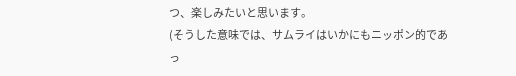つ、楽しみたいと思います。
(そうした意味では、サムライはいかにもニッポン的であっ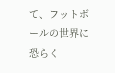て、フットボールの世界に恐らく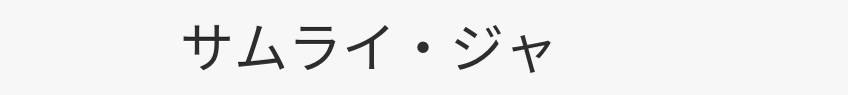サムライ・ジャ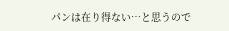パンは在り得ない…と思うので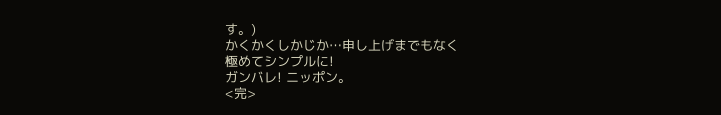す。)
かくかくしかじか…申し上げまでもなく
極めてシンプルに!
ガンバレ! ニッポン。
<完>